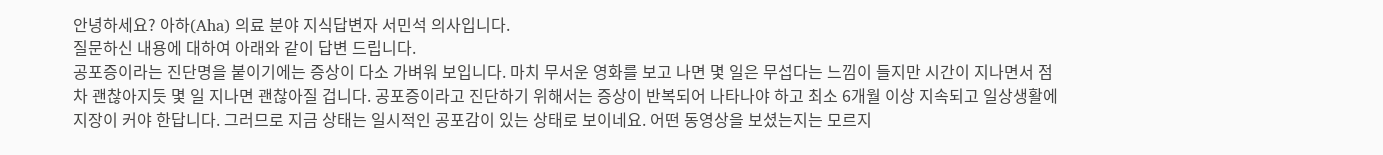안녕하세요? 아하(Aha) 의료 분야 지식답변자 서민석 의사입니다.
질문하신 내용에 대하여 아래와 같이 답변 드립니다.
공포증이라는 진단명을 붙이기에는 증상이 다소 가벼워 보입니다. 마치 무서운 영화를 보고 나면 몇 일은 무섭다는 느낌이 들지만 시간이 지나면서 점차 괜찮아지듯 몇 일 지나면 괜찮아질 겁니다. 공포증이라고 진단하기 위해서는 증상이 반복되어 나타나야 하고 최소 6개월 이상 지속되고 일상생활에 지장이 커야 한답니다. 그러므로 지금 상태는 일시적인 공포감이 있는 상태로 보이네요. 어떤 동영상을 보셨는지는 모르지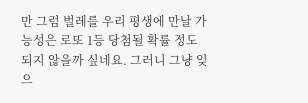만 그럼 벌레를 우리 평생에 만날 가능성은 로또 1등 당첨될 확률 정도 되지 않을까 싶네요. 그러니 그냥 잊으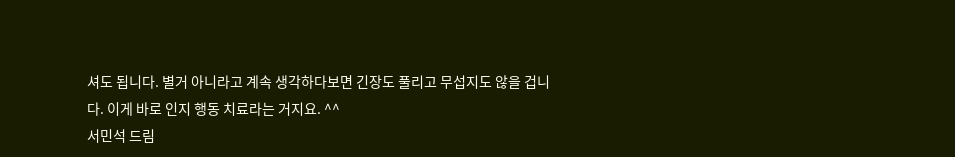셔도 됩니다. 별거 아니라고 계속 생각하다보면 긴장도 풀리고 무섭지도 않을 겁니다. 이게 바로 인지 행동 치료라는 거지요. ^^
서민석 드림